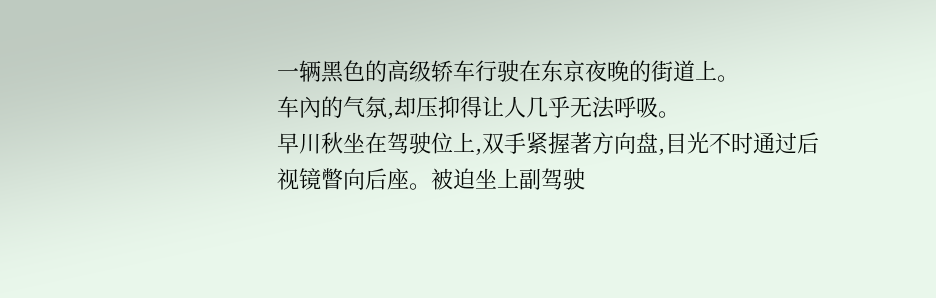一辆黑色的高级轿车行驶在东京夜晚的街道上。
车內的气氛,却压抑得让人几乎无法呼吸。
早川秋坐在驾驶位上,双手紧握著方向盘,目光不时通过后视镜瞥向后座。被迫坐上副驾驶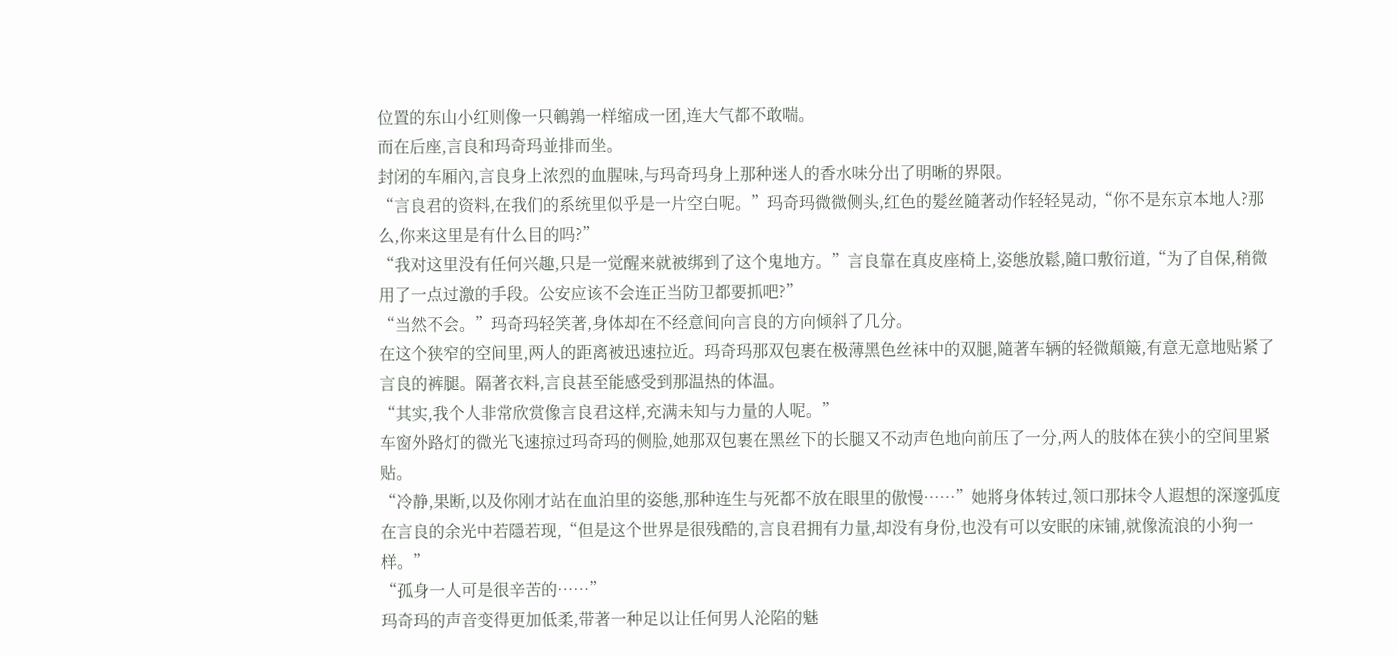位置的东山小红则像一只鵪鶉一样缩成一团,连大气都不敢喘。
而在后座,言良和玛奇玛並排而坐。
封闭的车厢內,言良身上浓烈的血腥味,与玛奇玛身上那种迷人的香水味分出了明晰的界限。
“言良君的资料,在我们的系统里似乎是一片空白呢。”玛奇玛微微侧头,红色的髮丝隨著动作轻轻晃动,“你不是东京本地人?那么,你来这里是有什么目的吗?”
“我对这里没有任何兴趣,只是一觉醒来就被绑到了这个鬼地方。”言良靠在真皮座椅上,姿態放鬆,隨口敷衍道,“为了自保,稍微用了一点过激的手段。公安应该不会连正当防卫都要抓吧?”
“当然不会。”玛奇玛轻笑著,身体却在不经意间向言良的方向倾斜了几分。
在这个狭窄的空间里,两人的距离被迅速拉近。玛奇玛那双包裹在极薄黑色丝袜中的双腿,隨著车辆的轻微顛簸,有意无意地贴紧了言良的裤腿。隔著衣料,言良甚至能感受到那温热的体温。
“其实,我个人非常欣赏像言良君这样,充满未知与力量的人呢。”
车窗外路灯的微光飞速掠过玛奇玛的侧脸,她那双包裹在黑丝下的长腿又不动声色地向前压了一分,两人的肢体在狭小的空间里紧贴。
“冷静,果断,以及你刚才站在血泊里的姿態,那种连生与死都不放在眼里的傲慢……”她將身体转过,领口那抹令人遐想的深邃弧度在言良的余光中若隱若现,“但是这个世界是很残酷的,言良君拥有力量,却没有身份,也没有可以安眠的床铺,就像流浪的小狗一样。”
“孤身一人可是很辛苦的……”
玛奇玛的声音变得更加低柔,带著一种足以让任何男人沦陷的魅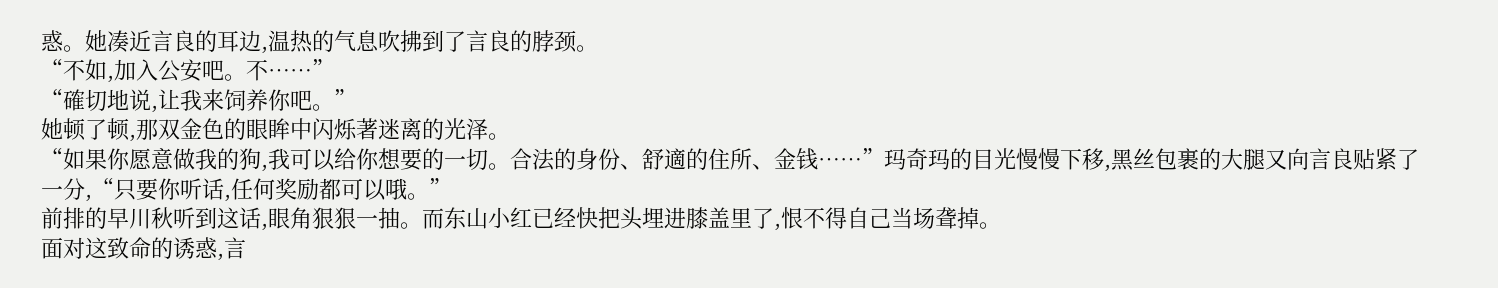惑。她凑近言良的耳边,温热的气息吹拂到了言良的脖颈。
“不如,加入公安吧。不……”
“確切地说,让我来饲养你吧。”
她顿了顿,那双金色的眼眸中闪烁著迷离的光泽。
“如果你愿意做我的狗,我可以给你想要的一切。合法的身份、舒適的住所、金钱……”玛奇玛的目光慢慢下移,黑丝包裹的大腿又向言良贴紧了一分,“只要你听话,任何奖励都可以哦。”
前排的早川秋听到这话,眼角狠狠一抽。而东山小红已经快把头埋进膝盖里了,恨不得自己当场聋掉。
面对这致命的诱惑,言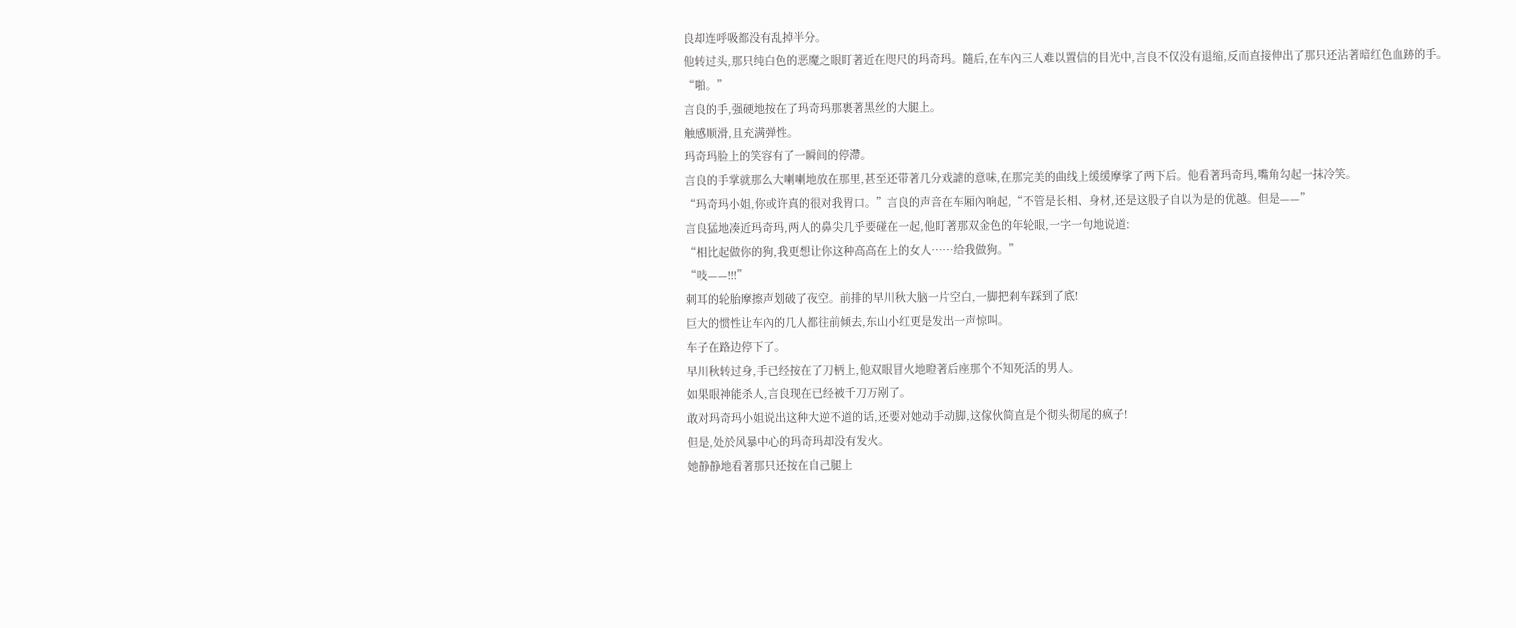良却连呼吸都没有乱掉半分。
他转过头,那只纯白色的恶魔之眼盯著近在咫尺的玛奇玛。隨后,在车內三人难以置信的目光中,言良不仅没有退缩,反而直接伸出了那只还沾著暗红色血跡的手。
“啪。”
言良的手,强硬地按在了玛奇玛那裹著黑丝的大腿上。
触感顺滑,且充满弹性。
玛奇玛脸上的笑容有了一瞬间的停滯。
言良的手掌就那么大喇喇地放在那里,甚至还带著几分戏謔的意味,在那完美的曲线上缓缓摩挲了两下后。他看著玛奇玛,嘴角勾起一抹冷笑。
“玛奇玛小姐,你或许真的很对我胃口。”言良的声音在车厢內响起,“不管是长相、身材,还是这股子自以为是的优越。但是——”
言良猛地凑近玛奇玛,两人的鼻尖几乎要碰在一起,他盯著那双金色的年轮眼,一字一句地说道:
“相比起做你的狗,我更想让你这种高高在上的女人……给我做狗。”
“吱——!!!”
刺耳的轮胎摩擦声划破了夜空。前排的早川秋大脑一片空白,一脚把剎车踩到了底!
巨大的惯性让车內的几人都往前倾去,东山小红更是发出一声惊叫。
车子在路边停下了。
早川秋转过身,手已经按在了刀柄上,他双眼冒火地瞪著后座那个不知死活的男人。
如果眼神能杀人,言良现在已经被千刀万剐了。
敢对玛奇玛小姐说出这种大逆不道的话,还要对她动手动脚,这傢伙简直是个彻头彻尾的疯子!
但是,处於风暴中心的玛奇玛却没有发火。
她静静地看著那只还按在自己腿上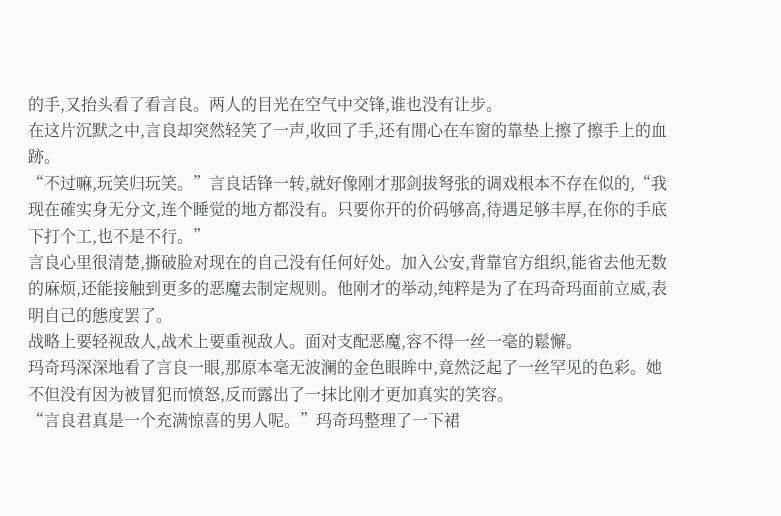的手,又抬头看了看言良。两人的目光在空气中交锋,谁也没有让步。
在这片沉默之中,言良却突然轻笑了一声,收回了手,还有閒心在车窗的靠垫上擦了擦手上的血跡。
“不过嘛,玩笑归玩笑。”言良话锋一转,就好像刚才那剑拔弩张的调戏根本不存在似的,“我现在確实身无分文,连个睡觉的地方都没有。只要你开的价码够高,待遇足够丰厚,在你的手底下打个工,也不是不行。”
言良心里很清楚,撕破脸对现在的自己没有任何好处。加入公安,背靠官方组织,能省去他无数的麻烦,还能接触到更多的恶魔去制定规则。他刚才的举动,纯粹是为了在玛奇玛面前立威,表明自己的態度罢了。
战略上要轻视敌人,战术上要重视敌人。面对支配恶魔,容不得一丝一毫的鬆懈。
玛奇玛深深地看了言良一眼,那原本毫无波澜的金色眼眸中,竟然泛起了一丝罕见的色彩。她不但没有因为被冒犯而愤怒,反而露出了一抹比刚才更加真实的笑容。
“言良君真是一个充满惊喜的男人呢。”玛奇玛整理了一下裙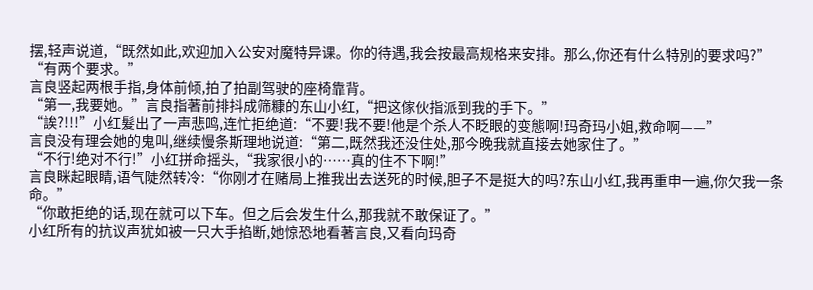摆,轻声说道,“既然如此,欢迎加入公安对魔特异课。你的待遇,我会按最高规格来安排。那么,你还有什么特別的要求吗?”
“有两个要求。”
言良竖起两根手指,身体前倾,拍了拍副驾驶的座椅靠背。
“第一,我要她。”言良指著前排抖成筛糠的东山小红,“把这傢伙指派到我的手下。”
“誒?!!!”小红髮出了一声悲鸣,连忙拒绝道:“不要!我不要!他是个杀人不眨眼的变態啊!玛奇玛小姐,救命啊——”
言良没有理会她的鬼叫,继续慢条斯理地说道:“第二,既然我还没住处,那今晚我就直接去她家住了。”
“不行!绝对不行!”小红拼命摇头,“我家很小的……真的住不下啊!”
言良眯起眼睛,语气陡然转冷:“你刚才在赌局上推我出去送死的时候,胆子不是挺大的吗?东山小红,我再重申一遍,你欠我一条命。”
“你敢拒绝的话,现在就可以下车。但之后会发生什么,那我就不敢保证了。”
小红所有的抗议声犹如被一只大手掐断,她惊恐地看著言良,又看向玛奇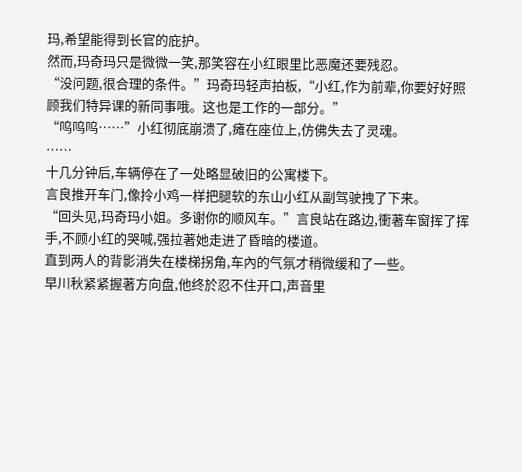玛,希望能得到长官的庇护。
然而,玛奇玛只是微微一笑,那笑容在小红眼里比恶魔还要残忍。
“没问题,很合理的条件。”玛奇玛轻声拍板,“小红,作为前辈,你要好好照顾我们特异课的新同事哦。这也是工作的一部分。”
“呜呜呜……”小红彻底崩溃了,瘫在座位上,仿佛失去了灵魂。
……
十几分钟后,车辆停在了一处略显破旧的公寓楼下。
言良推开车门,像拎小鸡一样把腿软的东山小红从副驾驶拽了下来。
“回头见,玛奇玛小姐。多谢你的顺风车。”言良站在路边,衝著车窗挥了挥手,不顾小红的哭喊,强拉著她走进了昏暗的楼道。
直到两人的背影消失在楼梯拐角,车內的气氛才稍微缓和了一些。
早川秋紧紧握著方向盘,他终於忍不住开口,声音里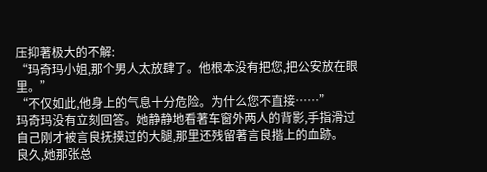压抑著极大的不解:
“玛奇玛小姐,那个男人太放肆了。他根本没有把您,把公安放在眼里。”
“不仅如此,他身上的气息十分危险。为什么您不直接……”
玛奇玛没有立刻回答。她静静地看著车窗外两人的背影,手指滑过自己刚才被言良抚摸过的大腿,那里还残留著言良揩上的血跡。
良久,她那张总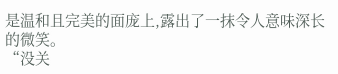是温和且完美的面庞上,露出了一抹令人意味深长的微笑。
“没关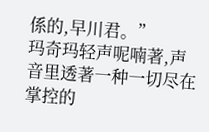係的,早川君。”
玛奇玛轻声呢喃著,声音里透著一种一切尽在掌控的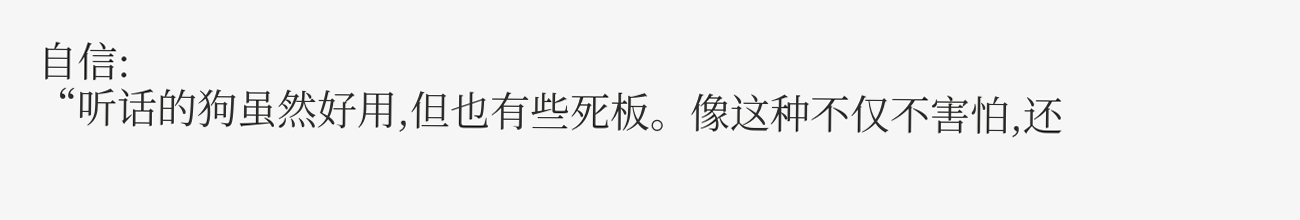自信:
“听话的狗虽然好用,但也有些死板。像这种不仅不害怕,还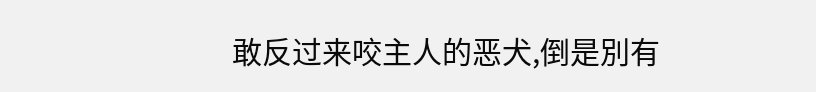敢反过来咬主人的恶犬,倒是別有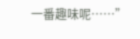一番趣味呢……”